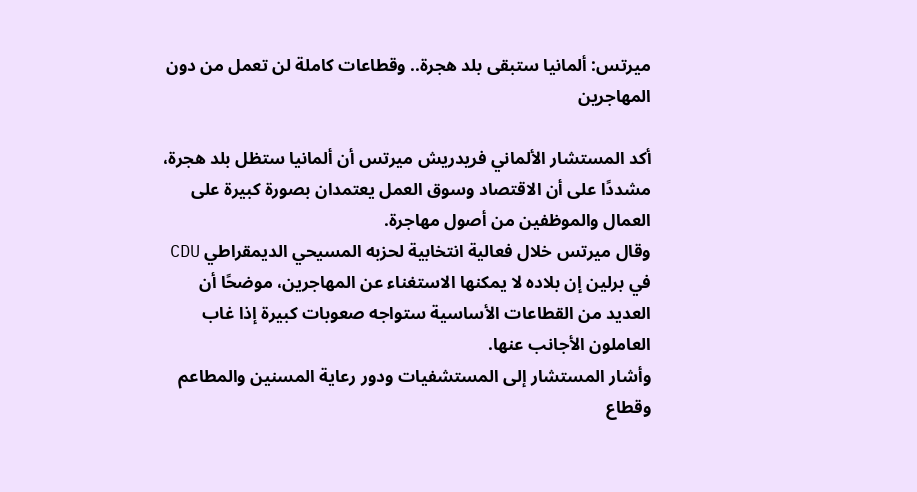ميرتس: ألمانيا ستبقى بلد هجرة.. وقطاعات كاملة لن تعمل من دون المهاجرين

أكد المستشار الألماني فريدريش ميرتس أن ألمانيا ستظل بلد هجرة، مشددًا على أن الاقتصاد وسوق العمل يعتمدان بصورة كبيرة على العمال والموظفين من أصول مهاجرة.
وقال ميرتس خلال فعالية انتخابية لحزبه المسيحي الديمقراطي CDU في برلين إن بلاده لا يمكنها الاستغناء عن المهاجرين، موضحًا أن العديد من القطاعات الأساسية ستواجه صعوبات كبيرة إذا غاب العاملون الأجانب عنها.
وأشار المستشار إلى المستشفيات ودور رعاية المسنين والمطاعم وقطاع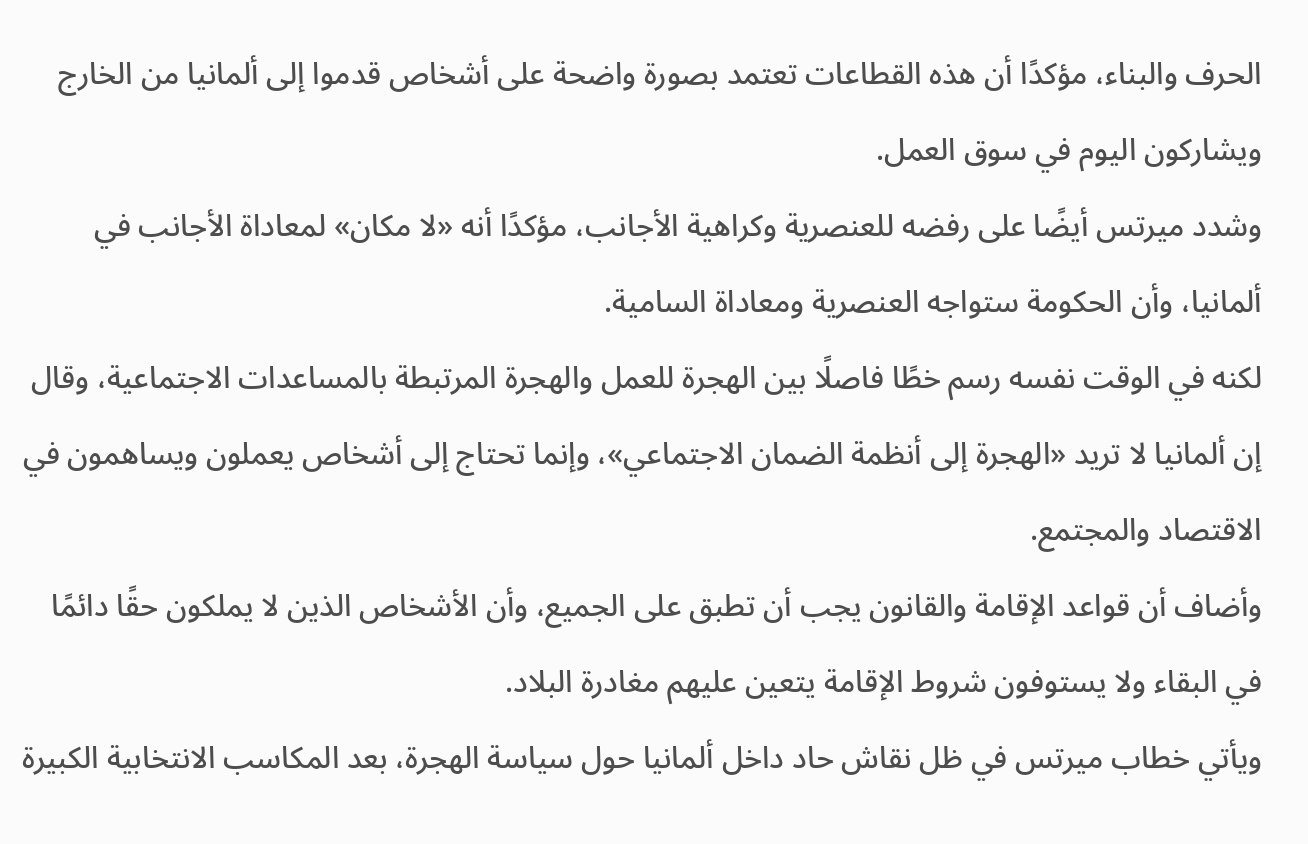الحرف والبناء، مؤكدًا أن هذه القطاعات تعتمد بصورة واضحة على أشخاص قدموا إلى ألمانيا من الخارج ويشاركون اليوم في سوق العمل.
وشدد ميرتس أيضًا على رفضه للعنصرية وكراهية الأجانب، مؤكدًا أنه «لا مكان» لمعاداة الأجانب في ألمانيا، وأن الحكومة ستواجه العنصرية ومعاداة السامية.
لكنه في الوقت نفسه رسم خطًا فاصلًا بين الهجرة للعمل والهجرة المرتبطة بالمساعدات الاجتماعية، وقال إن ألمانيا لا تريد «الهجرة إلى أنظمة الضمان الاجتماعي»، وإنما تحتاج إلى أشخاص يعملون ويساهمون في الاقتصاد والمجتمع.
وأضاف أن قواعد الإقامة والقانون يجب أن تطبق على الجميع، وأن الأشخاص الذين لا يملكون حقًا دائمًا في البقاء ولا يستوفون شروط الإقامة يتعين عليهم مغادرة البلاد.
ويأتي خطاب ميرتس في ظل نقاش حاد داخل ألمانيا حول سياسة الهجرة، بعد المكاسب الانتخابية الكبيرة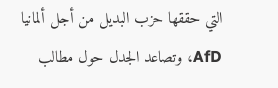التي حققها حزب البديل من أجل ألمانيا AfD، وتصاعد الجدل حول مطالب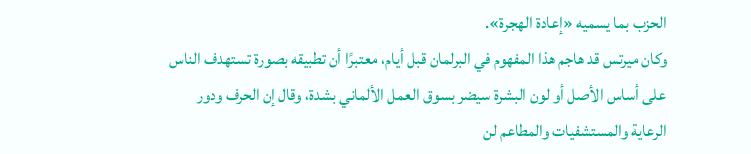الحزب بما يسميه «إعادة الهجرة».
وكان ميرتس قد هاجم هذا المفهوم في البرلمان قبل أيام، معتبرًا أن تطبيقه بصورة تستهدف الناس على أساس الأصل أو لون البشرة سيضر بسوق العمل الألماني بشدة، وقال إن الحرف ودور الرعاية والمستشفيات والمطاعم لن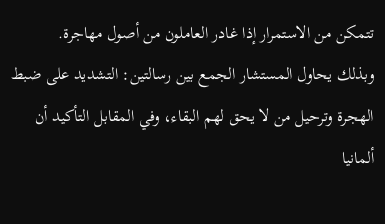تتمكن من الاستمرار إذا غادر العاملون من أصول مهاجرة.
وبذلك يحاول المستشار الجمع بين رسالتين: التشديد على ضبط الهجرة وترحيل من لا يحق لهم البقاء، وفي المقابل التأكيد أن ألمانيا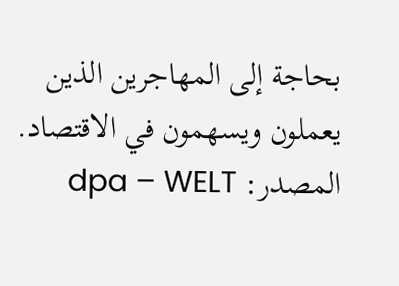بحاجة إلى المهاجرين الذين يعملون ويسهمون في الاقتصاد.
المصدر: dpa – WELT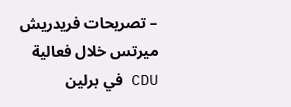– تصريحات فريدريش ميرتس خلال فعالية CDU في برلين